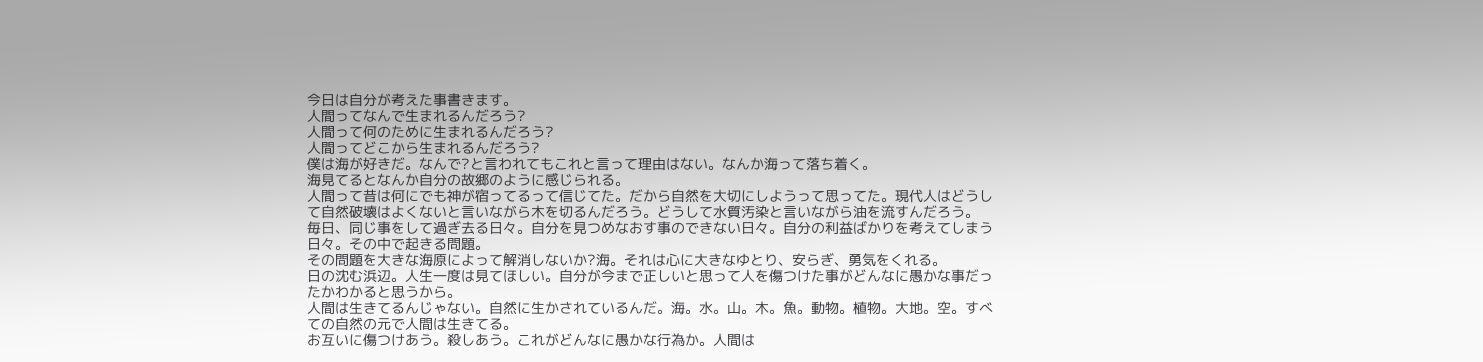今日は自分が考えた事書きます。
人間ってなんで生まれるんだろう?
人間って何のために生まれるんだろう?
人間ってどこから生まれるんだろう?
僕は海が好きだ。なんで?と言われてもこれと言って理由はない。なんか海って落ち着く。
海見てるとなんか自分の故郷のように感じられる。
人間って昔は何にでも神が宿ってるって信じてた。だから自然を大切にしようって思ってた。現代人はどうして自然破壊はよくないと言いながら木を切るんだろう。どうして水質汚染と言いながら油を流すんだろう。
毎日、同じ事をして過ぎ去る日々。自分を見つめなおす事のできない日々。自分の利益ばかりを考えてしまう日々。その中で起きる問題。
その問題を大きな海原によって解消しないか?海。それは心に大きなゆとり、安らぎ、勇気をくれる。
日の沈む浜辺。人生一度は見てほしい。自分が今まで正しいと思って人を傷つけた事がどんなに愚かな事だったかわかると思うから。
人間は生きてるんじゃない。自然に生かされているんだ。海。水。山。木。魚。動物。植物。大地。空。すべての自然の元で人間は生きてる。
お互いに傷つけあう。殺しあう。これがどんなに愚かな行為か。人間は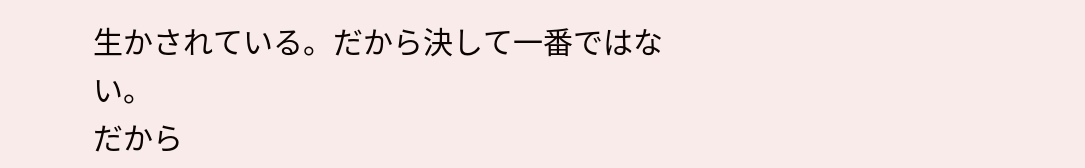生かされている。だから決して一番ではない。
だから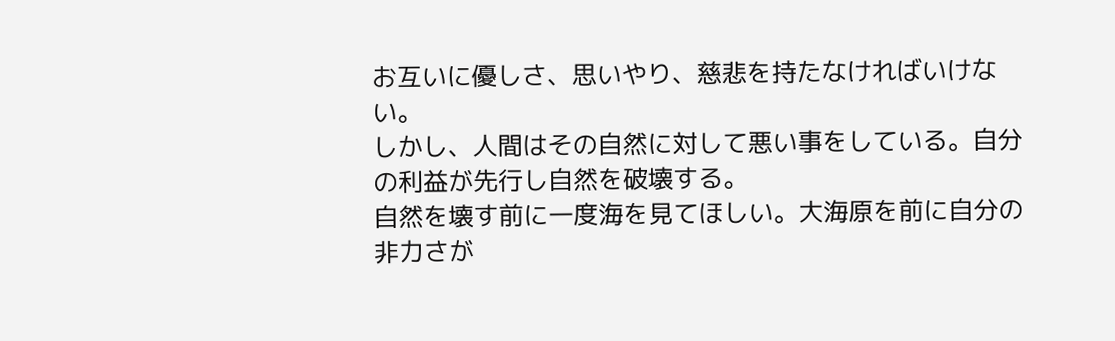お互いに優しさ、思いやり、慈悲を持たなければいけない。
しかし、人間はその自然に対して悪い事をしている。自分の利益が先行し自然を破壊する。
自然を壊す前に一度海を見てほしい。大海原を前に自分の非力さが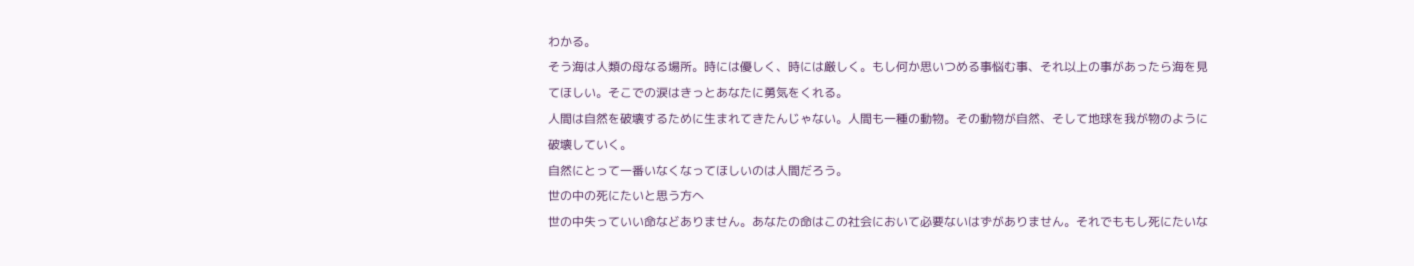わかる。
そう海は人類の母なる場所。時には優しく、時には厳しく。もし何か思いつめる事悩む事、それ以上の事があったら海を見てほしい。そこでの涙はきっとあなたに勇気をくれる。
人間は自然を破壊するために生まれてきたんじゃない。人間も一種の動物。その動物が自然、そして地球を我が物のように破壊していく。
自然にとって一番いなくなってほしいのは人間だろう。
世の中の死にたいと思う方へ
世の中失っていい命などありません。あなたの命はこの社会において必要ないはずがありません。それでももし死にたいな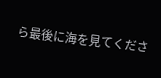ら最後に海を見てくださ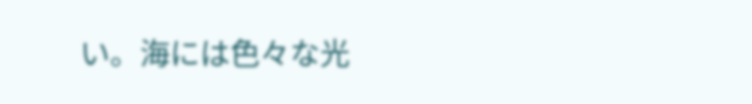い。海には色々な光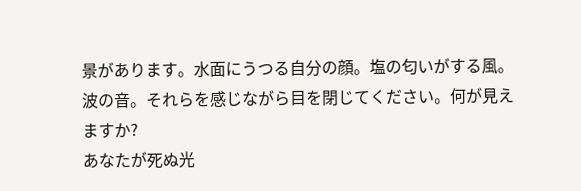景があります。水面にうつる自分の顔。塩の匂いがする風。波の音。それらを感じながら目を閉じてください。何が見えますか?
あなたが死ぬ光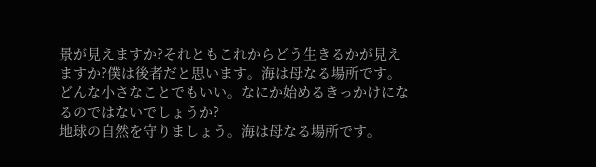景が見えますか?それともこれからどう生きるかが見えますか?僕は後者だと思います。海は母なる場所です。どんな小さなことでもいい。なにか始めるきっかけになるのではないでしょうか?
地球の自然を守りましょう。海は母なる場所です。